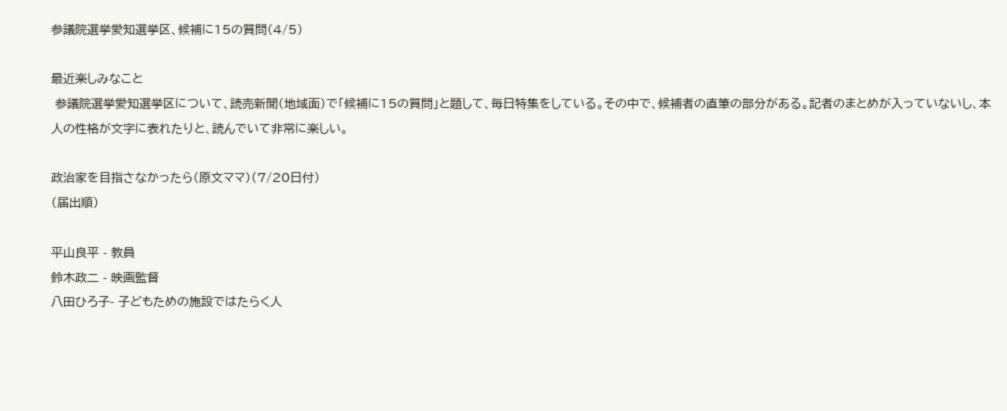参議院選挙愛知選挙区、候補に15の質問(4/5)

最近楽しみなこと
 参議院選挙愛知選挙区について、読売新聞(地域面)で「候補に15の質問」と題して、毎日特集をしている。その中で、候補者の直筆の部分がある。記者のまとめが入っていないし、本人の性格が文字に表れたりと、読んでいて非常に楽しい。

政治家を目指さなかったら(原文ママ)(7/20日付)
(届出順)

平山良平 - 教員
鈴木政二 - 映画監督
八田ひろ子- 子どもための施設ではたらく人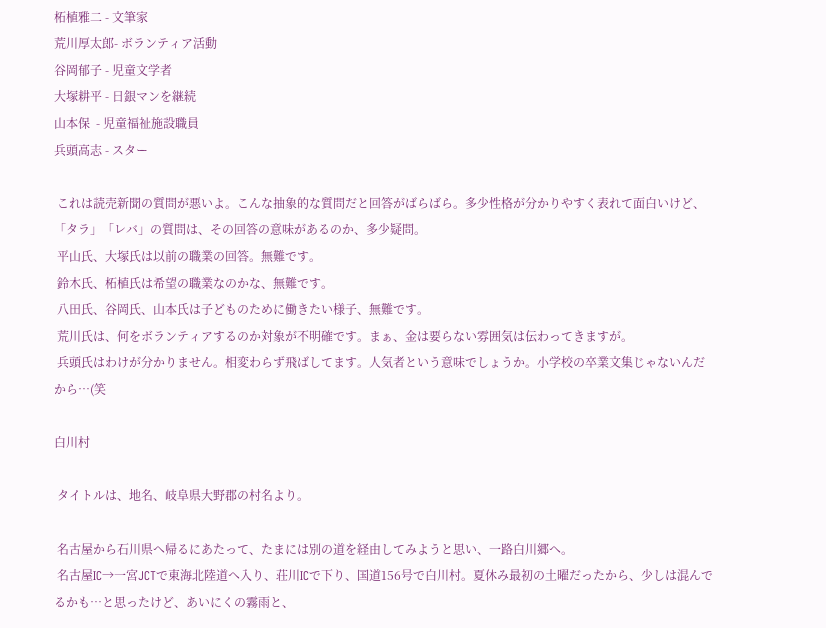柘植雅二 - 文筆家
荒川厚太郎- ボランティア活動
谷岡郁子 - 児童文学者
大塚耕平 - 日銀マンを継続
山本保  - 児童福祉施設職員
兵頭高志 - スター

 これは読売新聞の質問が悪いよ。こんな抽象的な質問だと回答がばらばら。多少性格が分かりやすく表れて面白いけど、「タラ」「レバ」の質問は、その回答の意味があるのか、多少疑問。
 平山氏、大塚氏は以前の職業の回答。無難です。
 鈴木氏、柘植氏は希望の職業なのかな、無難です。
 八田氏、谷岡氏、山本氏は子どものために働きたい様子、無難です。
 荒川氏は、何をボランティアするのか対象が不明確です。まぁ、金は要らない雰囲気は伝わってきますが。
 兵頭氏はわけが分かりません。相変わらず飛ばしてます。人気者という意味でしょうか。小学校の卒業文集じゃないんだから…(笑

白川村

 タイトルは、地名、岐阜県大野郡の村名より。

 名古屋から石川県へ帰るにあたって、たまには別の道を経由してみようと思い、一路白川郷へ。
 名古屋IC→一宮JCTで東海北陸道へ入り、荘川ICで下り、国道156号で白川村。夏休み最初の土曜だったから、少しは混んでるかも…と思ったけど、あいにくの霧雨と、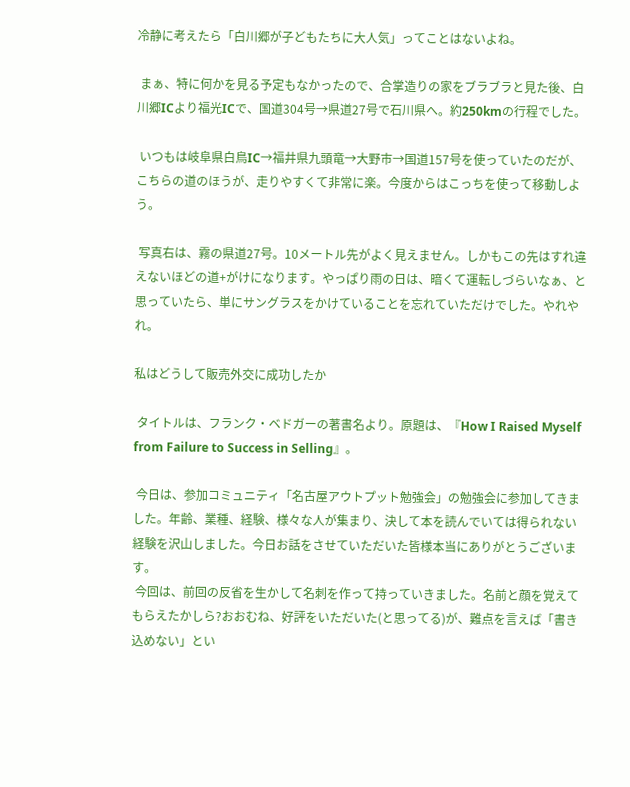冷静に考えたら「白川郷が子どもたちに大人気」ってことはないよね。

 まぁ、特に何かを見る予定もなかったので、合掌造りの家をブラブラと見た後、白川郷ICより福光ICで、国道304号→県道27号で石川県へ。約250kmの行程でした。

 いつもは岐阜県白鳥IC→福井県九頭竜→大野市→国道157号を使っていたのだが、こちらの道のほうが、走りやすくて非常に楽。今度からはこっちを使って移動しよう。

 写真右は、霧の県道27号。10メートル先がよく見えません。しかもこの先はすれ違えないほどの道+がけになります。やっぱり雨の日は、暗くて運転しづらいなぁ、と思っていたら、単にサングラスをかけていることを忘れていただけでした。やれやれ。

私はどうして販売外交に成功したか

 タイトルは、フランク・ベドガーの著書名より。原題は、『How I Raised Myself from Failure to Success in Selling』。

 今日は、参加コミュニティ「名古屋アウトプット勉強会」の勉強会に参加してきました。年齢、業種、経験、様々な人が集まり、決して本を読んでいては得られない経験を沢山しました。今日お話をさせていただいた皆様本当にありがとうございます。
 今回は、前回の反省を生かして名刺を作って持っていきました。名前と顔を覚えてもらえたかしら?おおむね、好評をいただいた(と思ってる)が、難点を言えば「書き込めない」とい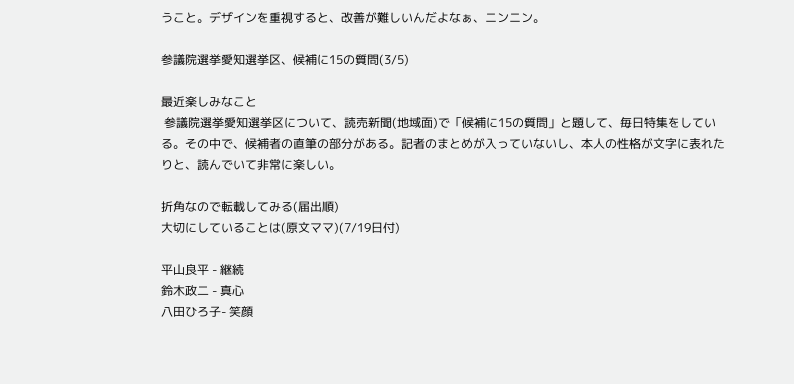うこと。デザインを重視すると、改善が難しいんだよなぁ、ニンニン。

参議院選挙愛知選挙区、候補に15の質問(3/5)

最近楽しみなこと
 参議院選挙愛知選挙区について、読売新聞(地域面)で「候補に15の質問」と題して、毎日特集をしている。その中で、候補者の直筆の部分がある。記者のまとめが入っていないし、本人の性格が文字に表れたりと、読んでいて非常に楽しい。

折角なので転載してみる(届出順)
大切にしていることは(原文ママ)(7/19日付)

平山良平 - 継続
鈴木政二 - 真心
八田ひろ子- 笑顔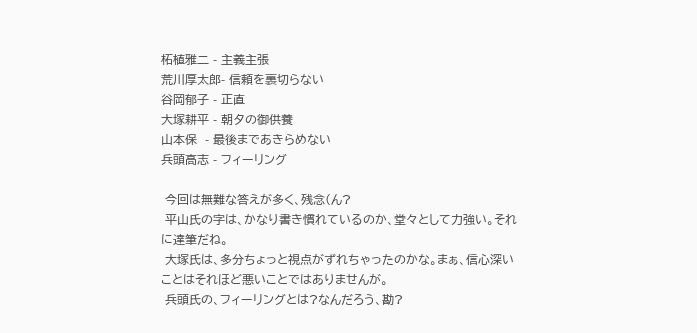柘植雅二 - 主義主張
荒川厚太郎- 信頼を裏切らない
谷岡郁子 - 正直
大塚耕平 - 朝夕の御供養
山本保  - 最後まであきらめない
兵頭高志 - フィーリング

 今回は無難な答えが多く、残念(ん?
 平山氏の字は、かなり書き慣れているのか、堂々として力強い。それに達筆だね。
 大塚氏は、多分ちょっと視点がずれちゃったのかな。まぁ、信心深いことはそれほど悪いことではありませんが。
 兵頭氏の、フィーリングとは?なんだろう、勘?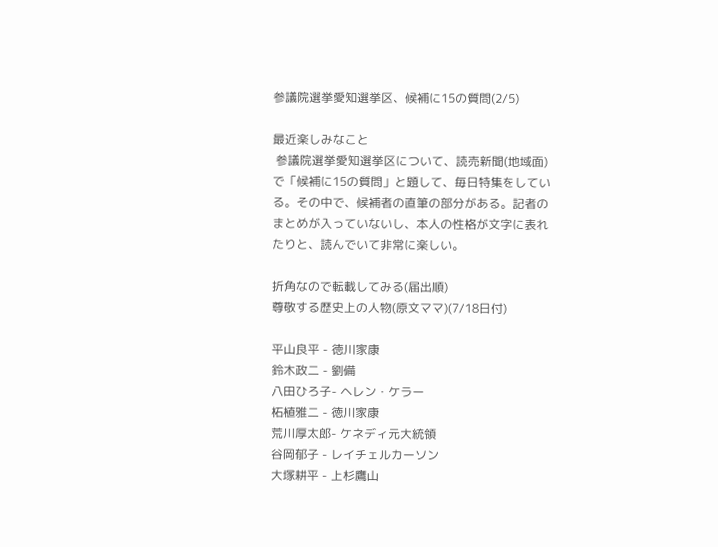参議院選挙愛知選挙区、候補に15の質問(2/5)

最近楽しみなこと
 参議院選挙愛知選挙区について、読売新聞(地域面)で「候補に15の質問」と題して、毎日特集をしている。その中で、候補者の直筆の部分がある。記者のまとめが入っていないし、本人の性格が文字に表れたりと、読んでいて非常に楽しい。

折角なので転載してみる(届出順)
尊敬する歴史上の人物(原文ママ)(7/18日付)

平山良平 - 徳川家康
鈴木政二 - 劉備
八田ひろ子- ヘレン・ケラー
柘植雅二 - 徳川家康
荒川厚太郎- ケネディ元大統領
谷岡郁子 - レイチェルカーソン
大塚耕平 - 上杉鷹山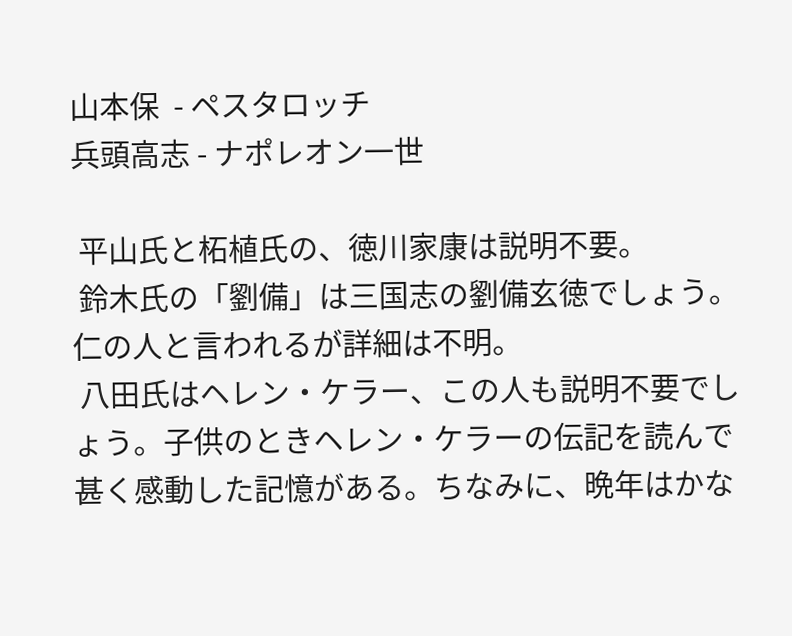山本保  - ペスタロッチ
兵頭高志 - ナポレオン一世

 平山氏と柘植氏の、徳川家康は説明不要。
 鈴木氏の「劉備」は三国志の劉備玄徳でしょう。仁の人と言われるが詳細は不明。
 八田氏はヘレン・ケラー、この人も説明不要でしょう。子供のときヘレン・ケラーの伝記を読んで甚く感動した記憶がある。ちなみに、晩年はかな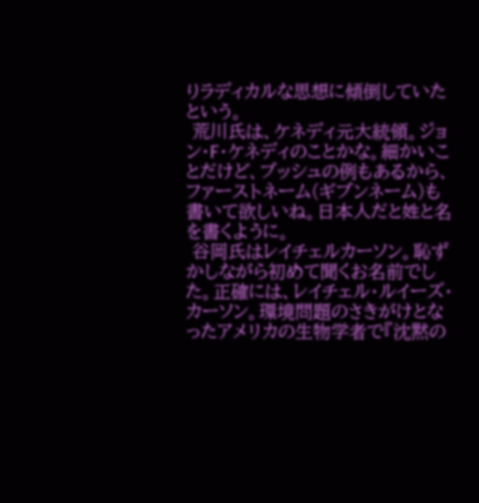りラディカルな思想に傾倒していたという。
 荒川氏は、ケネディ元大統領。ジョン・F・ケネディのことかな。細かいことだけど、ブッシュの例もあるから、ファーストネーム(ギブンネーム)も書いて欲しいね。日本人だと姓と名を書くように。
 谷岡氏はレイチェルカーソン。恥ずかしながら初めて聞くお名前でした。正確には、レイチェル・ルイーズ・カーソン。環境問題のさきがけとなったアメリカの生物学者で『沈黙の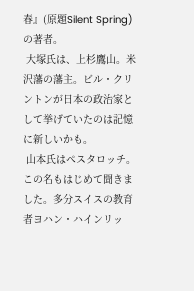春』(原題Silent Spring)の著者。
 大塚氏は、上杉鷹山。米沢藩の藩主。ビル・クリントンが日本の政治家として挙げていたのは記憶に新しいかも。
 山本氏はペスタロッチ。この名もはじめて聞きました。多分スイスの教育者ヨハン・ハインリッ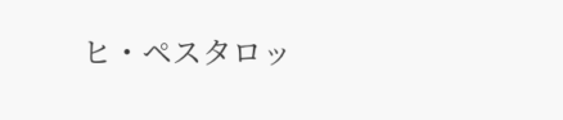ヒ・ペスタロッ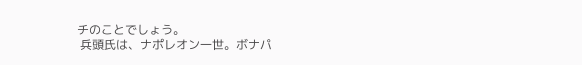チのことでしょう。
 兵頭氏は、ナポレオン一世。ボナパ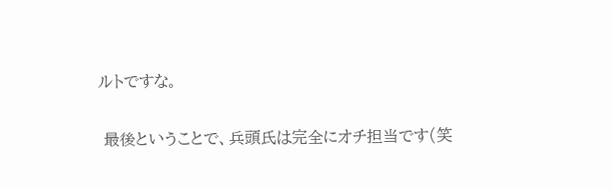ルトですな。

 最後ということで、兵頭氏は完全にオチ担当です(笑